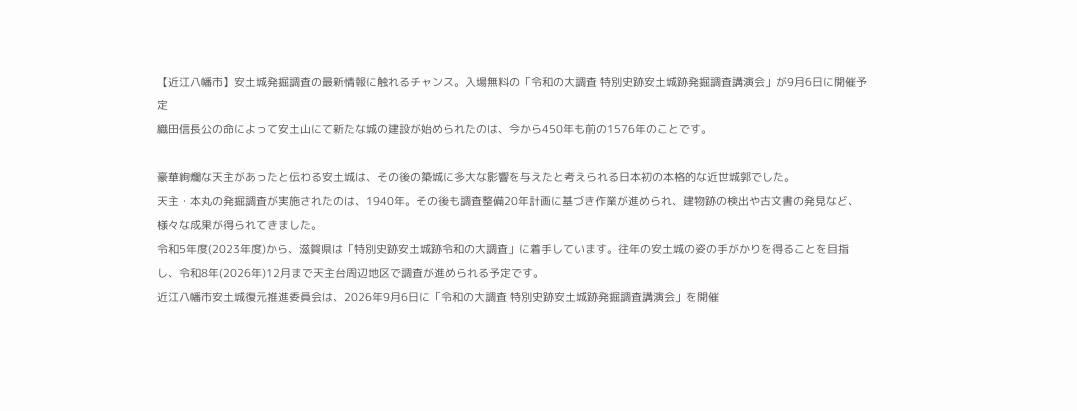【近江八幡市】安土城発掘調査の最新情報に触れるチャンス。入場無料の「令和の大調査 特別史跡安土城跡発掘調査講演会」が9月6日に開催予定
織田信長公の命によって安土山にて新たな城の建設が始められたのは、今から450年も前の1576年のことです。

豪華絢爛な天主があったと伝わる安土城は、その後の築城に多大な影響を与えたと考えられる日本初の本格的な近世城郭でした。
天主・本丸の発掘調査が実施されたのは、1940年。その後も調査整備20年計画に基づき作業が進められ、建物跡の検出や古文書の発見など、様々な成果が得られてきました。
令和5年度(2023年度)から、滋賀県は「特別史跡安土城跡令和の大調査」に着手しています。往年の安土城の姿の手がかりを得ることを目指し、令和8年(2026年)12月まで天主台周辺地区で調査が進められる予定です。
近江八幡市安土城復元推進委員会は、2026年9月6日に「令和の大調査 特別史跡安土城跡発掘調査講演会」を開催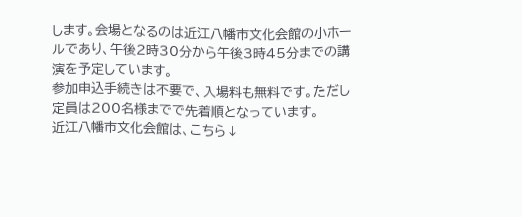します。会場となるのは近江八幡市文化会館の小ホールであり、午後2時30分から午後3時45分までの講演を予定しています。
参加申込手続きは不要で、入場料も無料です。ただし定員は200名様までで先着順となっています。
近江八幡市文化会館は、こちら↓